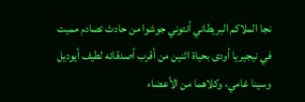نجا الملاكم البريطاني أنتوني جوشوا من حادث تصادم مميت في نيجيريا أودى بحياة اثنين من أقرب أصدقائه لطيف أيوديل وسينا غامي، وكلاهما من الأعضاء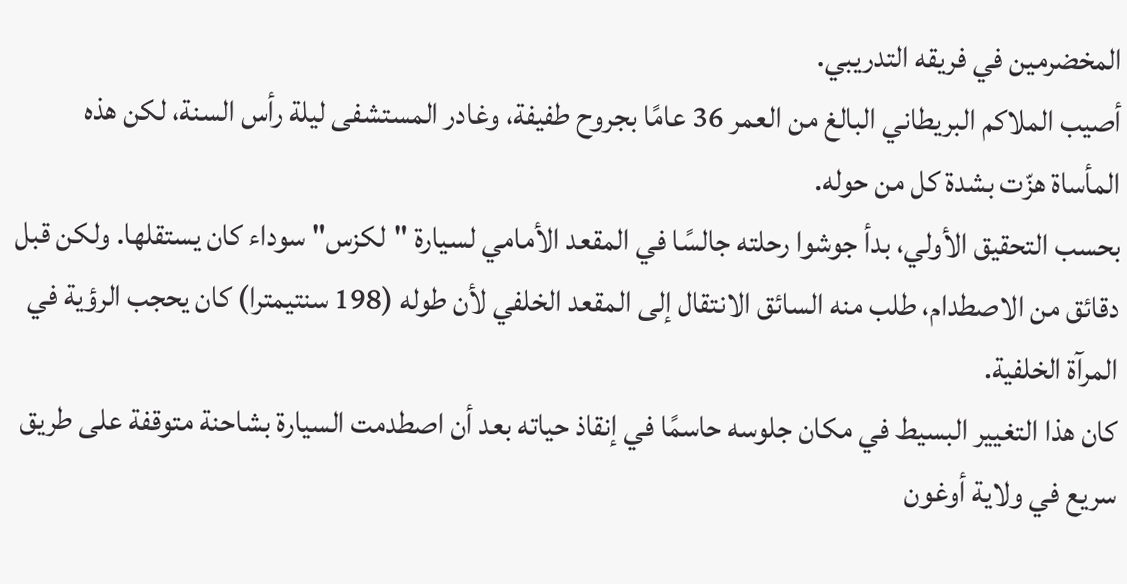المخضرمين في فريقه التدريبي.
أصيب الملاكم البريطاني البالغ من العمر 36 عامًا بجروح طفيفة، وغادر المستشفى ليلة رأس السنة، لكن هذه المأساة هزّت بشدة كل من حوله.
بحسب التحقيق الأولي، بدأ جوشوا رحلته جالسًا في المقعد الأمامي لسيارة "لكزس" سوداء كان يستقلها. ولكن قبل دقائق من الاصطدام، طلب منه السائق الانتقال إلى المقعد الخلفي لأن طوله (198 سنتيمترا) كان يحجب الرؤية في المرآة الخلفية.
كان هذا التغيير البسيط في مكان جلوسه حاسمًا في إنقاذ حياته بعد أن اصطدمت السيارة بشاحنة متوقفة على طريق سريع في ولاية أوغون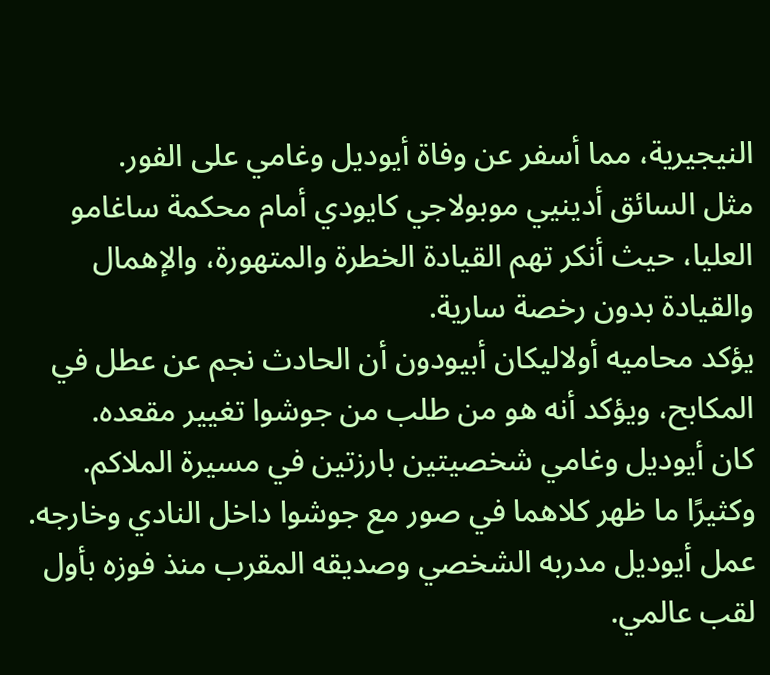النيجيرية، مما أسفر عن وفاة أيوديل وغامي على الفور.
مثل السائق أدينيي موبولاجي كايودي أمام محكمة ساغامو العليا، حيث أنكر تهم القيادة الخطرة والمتهورة، والإهمال والقيادة بدون رخصة سارية.
يؤكد محاميه أولاليكان أبيودون أن الحادث نجم عن عطل في المكابح، ويؤكد أنه هو من طلب من جوشوا تغيير مقعده.
كان أيوديل وغامي شخصيتين بارزتين في مسيرة الملاكم. وكثيرًا ما ظهر كلاهما في صور مع جوشوا داخل النادي وخارجه.
عمل أيوديل مدربه الشخصي وصديقه المقرب منذ فوزه بأول لقب عالمي.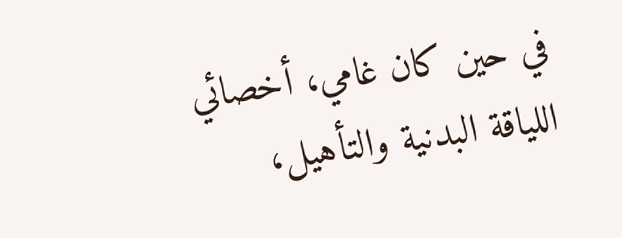في حين كان غامي، أخصائي اللياقة البدنية والتأهيل،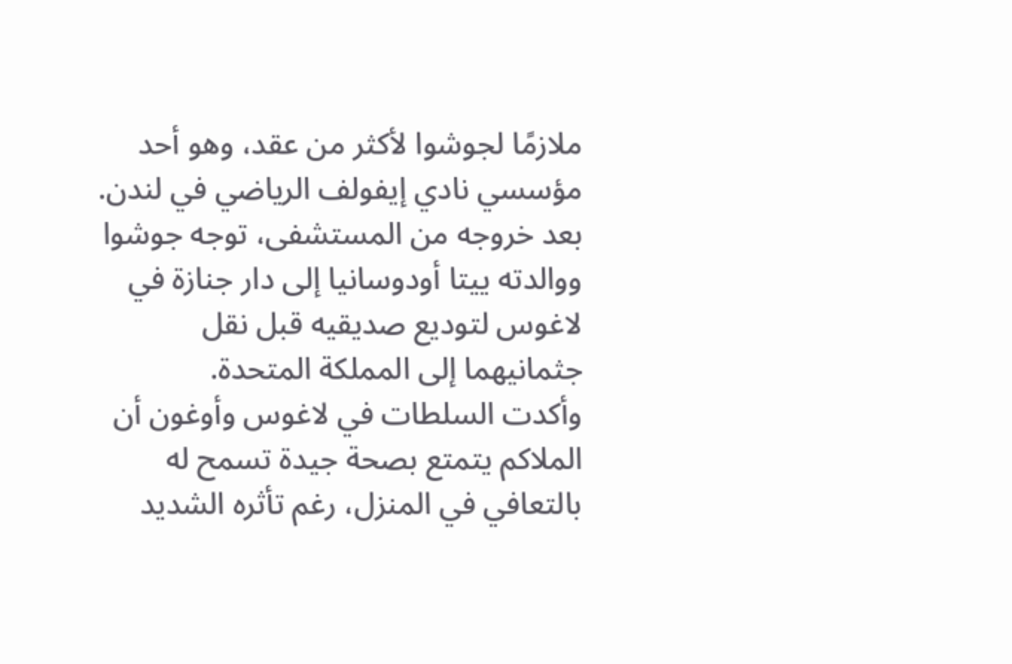ملازمًا لجوشوا لأكثر من عقد، وهو أحد مؤسسي نادي إيفولف الرياضي في لندن.
بعد خروجه من المستشفى، توجه جوشوا ووالدته ييتا أودوسانيا إلى دار جنازة في لاغوس لتوديع صديقيه قبل نقل جثمانيهما إلى المملكة المتحدة.
وأكدت السلطات في لاغوس وأوغون أن الملاكم يتمتع بصحة جيدة تسمح له بالتعافي في المنزل، رغم تأثره الشديد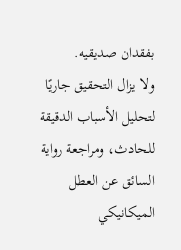بفقدان صديقيه.
ولا يزال التحقيق جاريًا لتحليل الأسباب الدقيقة للحادث، ومراجعة رواية السائق عن العطل الميكانيكي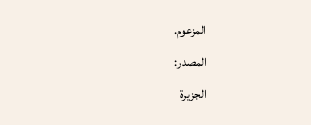المزعوم.
المصدر:
الجزيرة